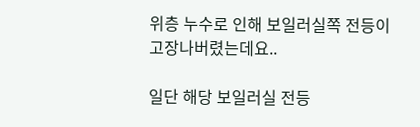위층 누수로 인해 보일러실쪽 전등이 고장나버렸는데요..

일단 해당 보일러실 전등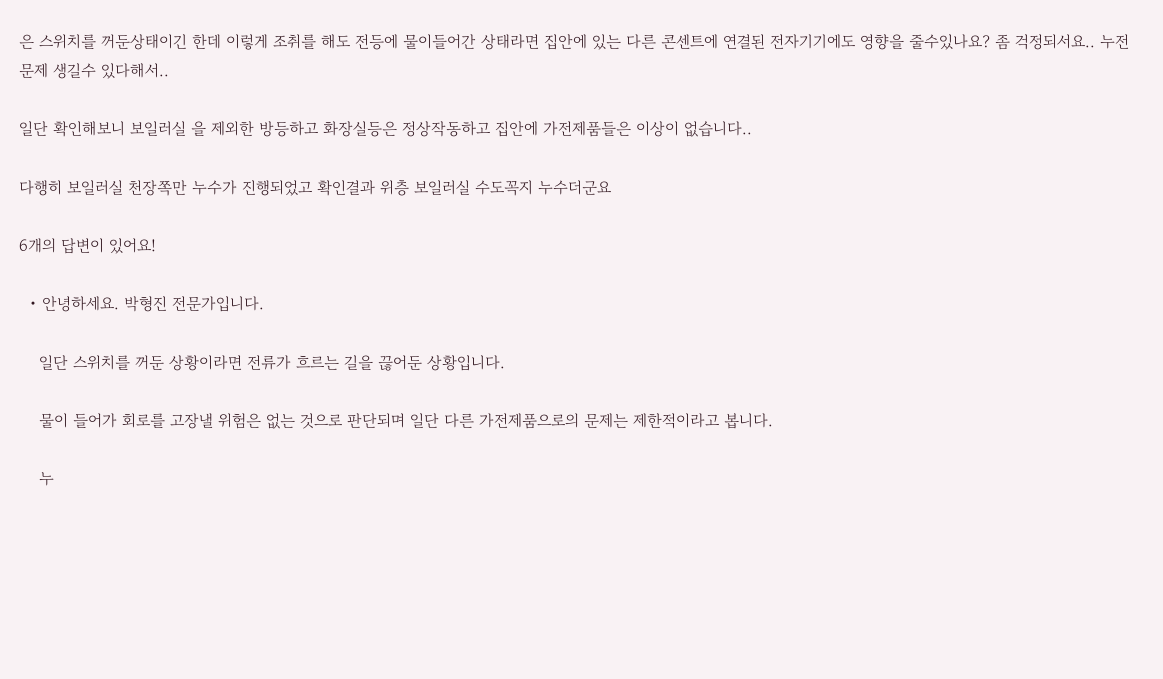은 스위치를 꺼둔상태이긴 한데 이렇게 조취를 해도 전등에 물이들어간 상태라면 집안에 있는 다른 콘센트에 연결된 전자기기에도 영향을 줄수있나요? 좀 걱정되서요.. 누전문제 생길수 있다해서..

일단 확인해보니 보일러실 을 제외한 방등하고 화장실등은 정상작동하고 집안에 가전제품들은 이상이 없습니다..

다행히 보일러실 천장쪽만 누수가 진행되었고 확인결과 위층 보일러실 수도꼭지 누수더군요

6개의 답변이 있어요!

  • 안녕하세요. 박형진 전문가입니다.

    일단 스위치를 꺼둔 상황이라면 전류가 흐르는 길을 끊어둔 상황입니다.

    물이 들어가 회로를 고장낼 위험은 없는 것으로 판단되며 일단 다른 가전제품으로의 문제는 제한적이라고 봅니다.

    누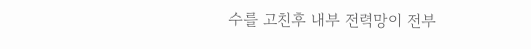수를 고친후 내부 전력망이 전부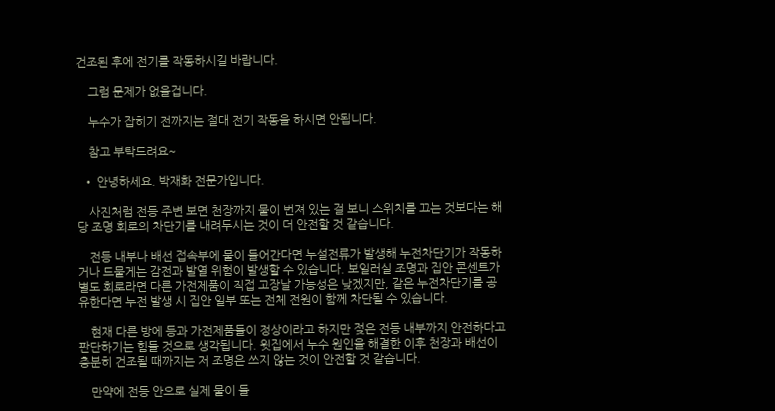건조된 후에 전기를 작동하시길 바랍니다.

    그럼 문제가 없을겁니다.

    누수가 잡히기 전까지는 절대 전기 작동을 하시면 안됩니다.

    참고 부탁드려요~

  • 안녕하세요. 박재화 전문가입니다.

    사진처럼 전등 주변 보면 천장까지 물이 번져 있는 걸 보니 스위치를 끄는 것보다는 해당 조명 회로의 차단기를 내려두시는 것이 더 안전할 것 같습니다.

    전등 내부나 배선 접속부에 물이 들어간다면 누설전류가 발생해 누전차단기가 작동하거나 드물게는 감전과 발열 위험이 발생할 수 있습니다. 보일러실 조명과 집안 콘센트가 별도 회로라면 다른 가전제품이 직접 고장날 가능성은 낮겠지만, 같은 누전차단기를 공유한다면 누전 발생 시 집안 일부 또는 전체 전원이 함께 차단될 수 있습니다.

    현재 다른 방에 등과 가전제품들이 정상이라고 하지만 젖은 전등 내부까지 안전하다고 판단하기는 힘들 것으로 생각됩니다. 윗집에서 누수 원인을 해결한 이후 천장과 배선이 충분히 건조될 때까지는 저 조명은 쓰지 않는 것이 안전할 것 같습니다.

    만약에 전등 안으로 실제 물이 들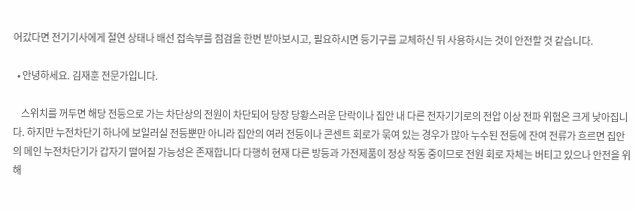어갔다면 전기기사에게 절연 상태나 배선 접속부를 점검을 한번 받아보시고, 필요하시면 등기구를 교체하신 뒤 사용하시는 것이 안전할 것 같습니다.

  • 안녕하세요. 김재훈 전문가입니다.

    스위치를 꺼두면 해당 전등으로 가는 차단상의 전원이 차단되어 당장 당황스러운 단락이나 집안 내 다른 전자기기로의 전압 이상 전파 위험은 크게 낮아집니다. 하지만 누전차단기 하나에 보일러실 전등뿐만 아니라 집안의 여러 전등이나 콘센트 회로가 묶여 있는 경우가 많아 누수된 전등에 잔여 전류가 흐르면 집안의 메인 누전차단기가 갑자기 떨어질 가능성은 존재합니다 다행히 현재 다른 방등과 가전제품이 정상 작동 중이므로 전원 회로 자체는 버티고 있으나 안전을 위해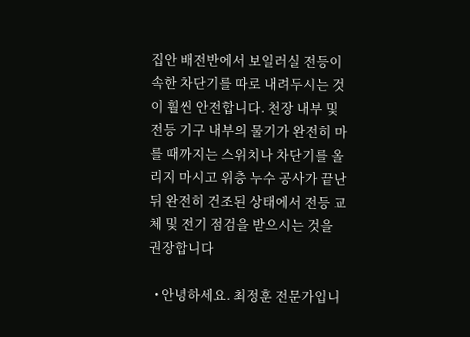집안 배전반에서 보일러실 전등이 속한 차단기를 따로 내려두시는 것이 훨씬 안전합니다. 천장 내부 및 전등 기구 내부의 물기가 완전히 마를 때까지는 스위치나 차단기를 올리지 마시고 위층 누수 공사가 끝난 뒤 완전히 건조된 상태에서 전등 교체 및 전기 점검을 받으시는 것을 권장합니다

  • 안녕하세요. 최정훈 전문가입니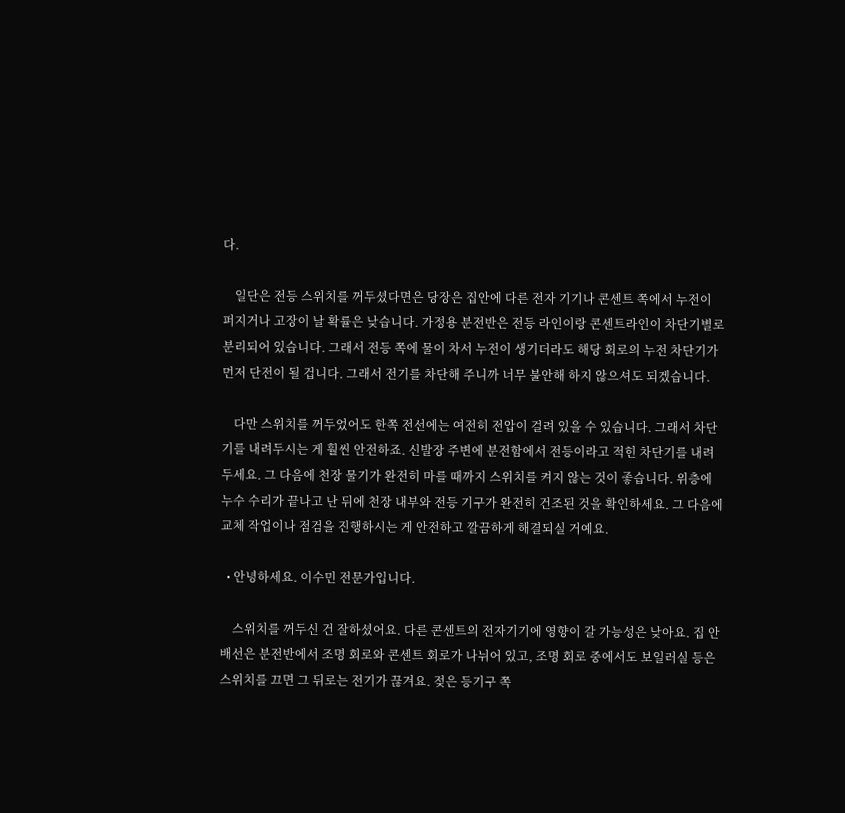다.

    일단은 전등 스위치를 꺼두셨다면은 당장은 집안에 다른 전자 기기나 콘센트 쪽에서 누전이 퍼지거나 고장이 날 확률은 낮습니다. 가정용 분전반은 전등 라인이랑 콘센트라인이 차단기별로 분리되어 있습니다. 그래서 전등 쪽에 물이 차서 누전이 생기더라도 해당 회로의 누전 차단기가 먼저 단전이 될 겁니다. 그래서 전기를 차단해 주니까 너무 불안해 하지 않으셔도 되겠습니다.

    다만 스위치를 꺼두었어도 한쪽 전선에는 여전히 전압이 걸려 있을 수 있습니다. 그래서 차단기를 내려두시는 게 훨씬 안전하죠. 신발장 주변에 분전함에서 전등이라고 적힌 차단기를 내려두세요. 그 다음에 천장 물기가 완전히 마를 때까지 스위치를 켜지 않는 것이 좋습니다. 위층에 누수 수리가 끝나고 난 뒤에 천장 내부와 전등 기구가 완전히 건조된 것을 확인하세요. 그 다음에 교체 작업이나 점검을 진행하시는 게 안전하고 깔끔하게 해결되실 거예요.

  • 안녕하세요. 이수민 전문가입니다.

    스위치를 꺼두신 건 잘하셨어요. 다른 콘센트의 전자기기에 영향이 갈 가능성은 낮아요. 집 안 배선은 분전반에서 조명 회로와 콘센트 회로가 나뉘어 있고, 조명 회로 중에서도 보일러실 등은 스위치를 끄면 그 뒤로는 전기가 끊겨요. 젖은 등기구 쪽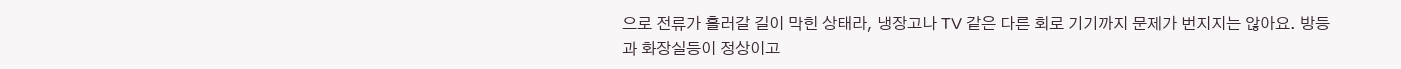으로 전류가 흘러갈 길이 막힌 상태라, 냉장고나 TV 같은 다른 회로 기기까지 문제가 번지지는 않아요. 방등과 화장실등이 정상이고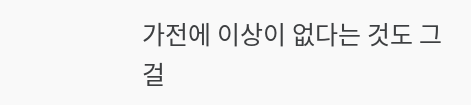가전에 이상이 없다는 것도 그걸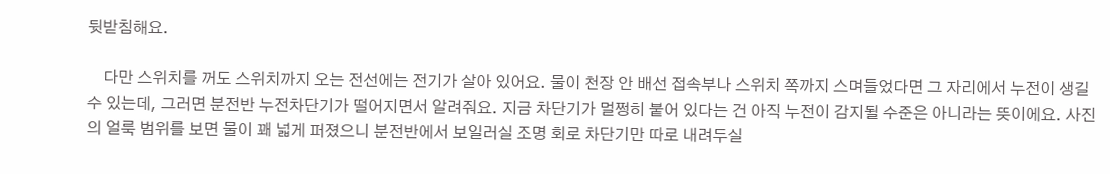뒷받침해요.

    다만 스위치를 꺼도 스위치까지 오는 전선에는 전기가 살아 있어요. 물이 천장 안 배선 접속부나 스위치 쪽까지 스며들었다면 그 자리에서 누전이 생길 수 있는데, 그러면 분전반 누전차단기가 떨어지면서 알려줘요. 지금 차단기가 멀쩡히 붙어 있다는 건 아직 누전이 감지될 수준은 아니라는 뜻이에요. 사진의 얼룩 범위를 보면 물이 꽤 넓게 퍼졌으니 분전반에서 보일러실 조명 회로 차단기만 따로 내려두실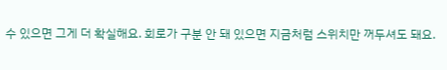수 있으면 그게 더 확실해요. 회로가 구분 안 돼 있으면 지금처럼 스위치만 꺼두셔도 돼요.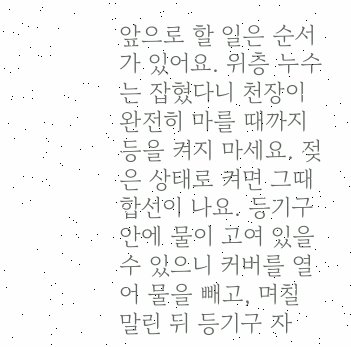앞으로 할 일은 순서가 있어요. 위층 누수는 잡혔다니 천장이 완전히 마를 때까지 등을 켜지 마세요. 젖은 상태로 켜면 그때 합선이 나요. 등기구 안에 물이 고여 있을 수 있으니 커버를 열어 물을 빼고, 며칠 말린 뒤 등기구 자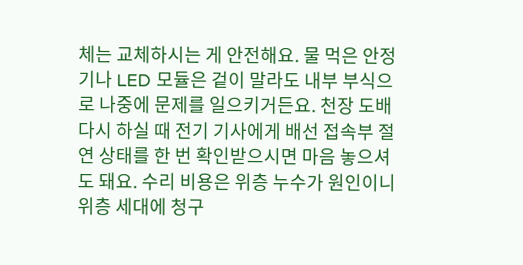체는 교체하시는 게 안전해요. 물 먹은 안정기나 LED 모듈은 겉이 말라도 내부 부식으로 나중에 문제를 일으키거든요. 천장 도배 다시 하실 때 전기 기사에게 배선 접속부 절연 상태를 한 번 확인받으시면 마음 놓으셔도 돼요. 수리 비용은 위층 누수가 원인이니 위층 세대에 청구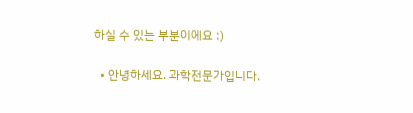하실 수 있는 부분이에요 :)

  • 안녕하세요. 과학전문가입니다.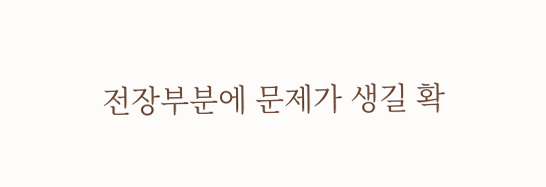전장부분에 문제가 생길 확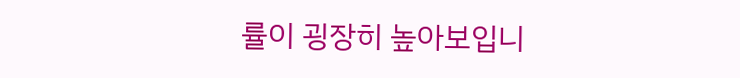률이 굉장히 높아보입니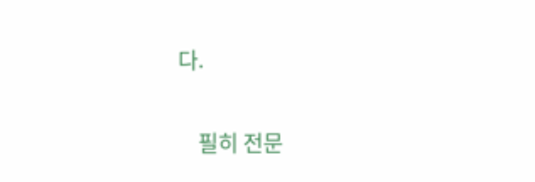다.

    필히 전문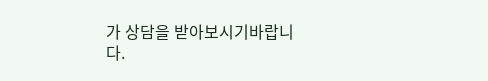가 상담을 받아보시기바랍니다.